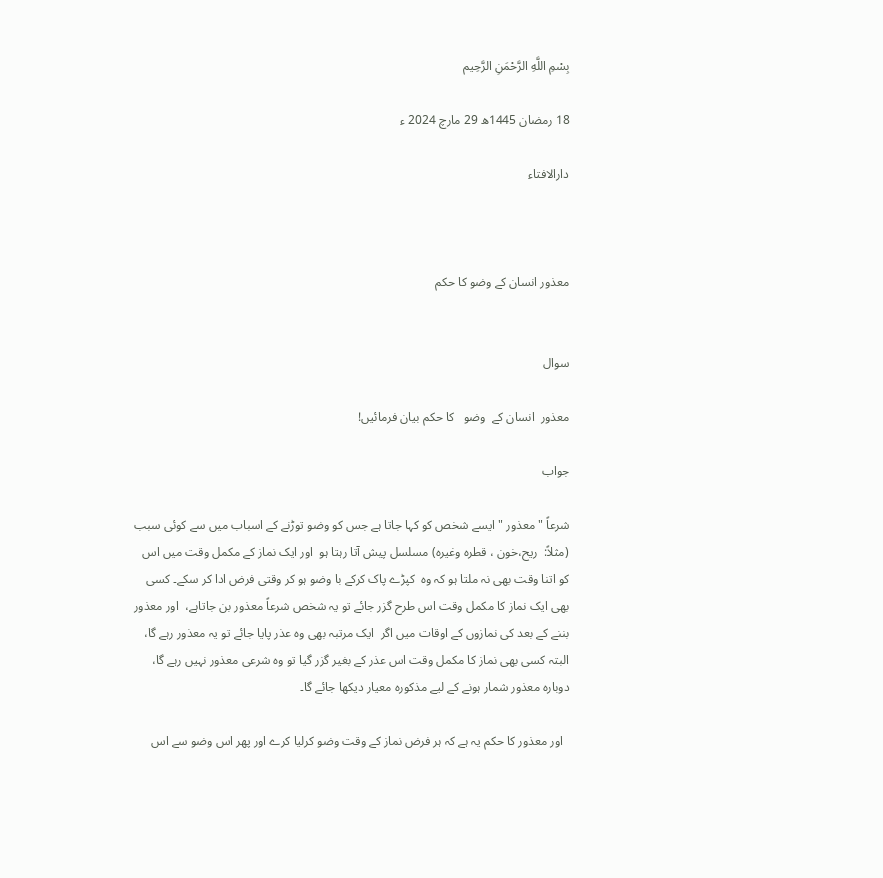بِسْمِ اللَّهِ الرَّحْمَنِ الرَّحِيم

18 رمضان 1445ھ 29 مارچ 2024 ء

دارالافتاء



معذور انسان کے وضو کا حکم


سوال

معذور  انسان کے  وضو   کا حکم بیان فرمائیں!

جواب

شرعاً "معذور " ایسے شخص کو کہا جاتا ہے جس کو وضو توڑنے کے اسباب میں سے کوئی سبب (مثلاً:  ریح،خون ، قطرہ وغیرہ) مسلسل پیش آتا رہتا ہو  اور ایک نماز کے مکمل وقت میں اس کو اتنا وقت بھی نہ ملتا ہو کہ وہ  کپڑے پاک کرکے با وضو ہو کر وقتی فرض ادا کر سکے۔ کسی بھی ایک نماز کا مکمل وقت اس طرح گزر جائے تو یہ شخص شرعاً معذور بن جاتاہے،  اور معذور بننے کے بعد کی نمازوں کے اوقات میں اگر  ایک مرتبہ بھی وہ عذر پایا جائے تو یہ معذور رہے گا،  البتہ کسی بھی نماز کا مکمل وقت اس عذر کے بغیر گزر گیا تو وہ شرعی معذور نہیں رہے گا، دوبارہ معذور شمار ہونے کے لیے مذکورہ معیار دیکھا جائے گا۔

  اور معذور کا حکم یہ ہے کہ ہر فرض نماز کے وقت وضو کرلیا کرے اور پھر اس وضو سے اس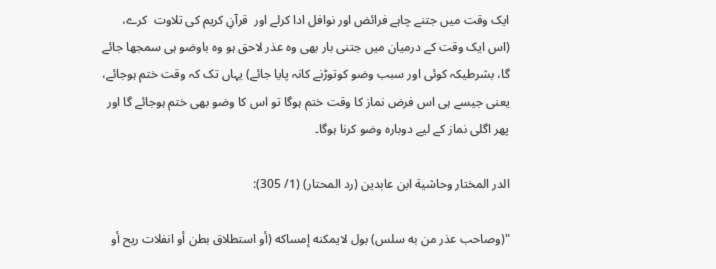ایک وقت میں جتنے چاہے فرائض اور نوافل ادا کرلے اور  قرآنِ کریم کی تلاوت  کرے، (اس ایک وقت کے درمیان میں جتنی بار بھی وہ عذر لاحق ہو وہ باوضو ہی سمجھا جائے گا، بشرطیکہ کوئی اور سبب وضو کوتوڑنے کانہ پایا جائے) یہاں تک کہ وقت ختم ہوجائے، یعنی جیسے ہی اس فرض نماز کا وقت ختم ہوگا تو اس کا وضو بھی ختم ہوجائے گا اور پھر اگلی نماز کے لیے دوبارہ وضو کرنا ہوگا۔

الدر المختار وحاشية ابن عابدين (رد المحتار) (1/ 305):

"(وصاحب عذر من به سلس) بول لايمكنه إمساكه (أو استطلاق بطن أو انفلات ريح أو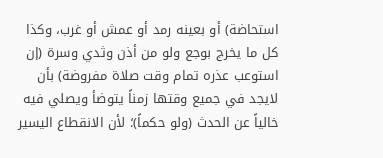استحاضة) أو بعينه رمد أو عمش أو غرب، وكذا كل ما يخرج بوجع ولو من أذن وثدي وسرة (إن استوعب عذره تمام وقت صلاة مفروضة) بأن لايجد في جميع وقتها زمناً يتوضأ ويصلي فيه خالياً عن الحدث (ولو حكماً)؛ لأن الانقطاع اليسير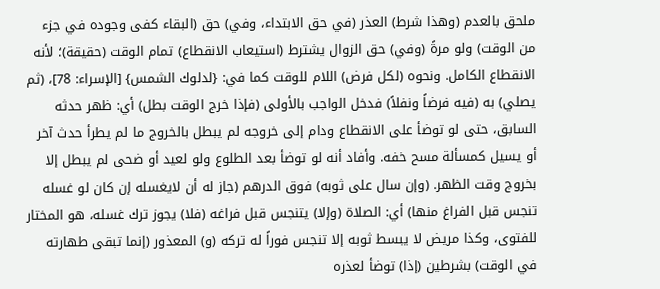ملحق بالعدم (وهذا شرط) العذر (في حق الابتداء، وفي) حق (البقاء كفى وجوده في جزء من الوقت) ولو مرةً (وفي) حق الزوال يشترط (استيعاب الانقطاع) تمام الوقت (حقيقة)؛ لأنه الانقطاع الكامل. ونحوه (لكل فرض) اللام للوقت كما في: {لدلوك الشمس} [الإسراء: 78]، (ثم يصلي) به (فيه فرضاً ونفلاً) فدخل الواجب بالأولى (فإذا خرج الوقت بطل) أي: ظهر حدثه السابق، حتى لو توضأ على الانقطاع ودام إلى خروجه لم يبطل بالخروج ما لم يطرأ حدث آخر أو يسيل كمسألة مسح خفه. وأفاد أنه لو توضأ بعد الطلوع ولو لعيد أو ضحى لم يبطل إلا بخروج وقت الظهر. (وإن سال على ثوبه) فوق الدرهم (جاز له أن لايغسله إن كان لو غسله تنجس قبل الفراغ منها) أي: الصلاة (وإلا) يتنجس قبل فراغه (فلا) يجوز ترك غسله، هو المختار للفتوى، وكذا مريض لا يبسط ثوبه إلا تنجس فوراً له تركه (و) المعذور (إنما تبقى طهارته في الوقت) بشرطين (إذا) توضأ لعذره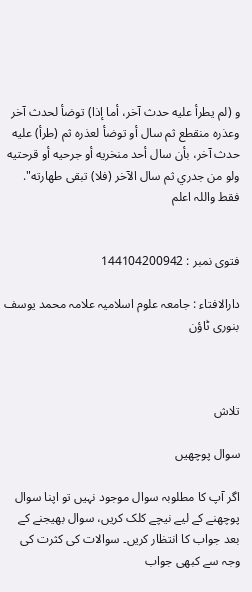و (لم يطرأ عليه حدث آخر، أما إذا) توضأ لحدث آخر وعذره منقطع ثم سال أو توضأ لعذره ثم (طرأ) عليه حدث آخر، بأن سال أحد منخريه أو جرحيه أو قرحتيه ولو من جدري ثم سال الآخر (فلا) تبقى طهارته". فقط واللہ اعلم


فتوی نمبر : 144104200942

دارالافتاء : جامعہ علوم اسلامیہ علامہ محمد یوسف بنوری ٹاؤن



تلاش

سوال پوچھیں

اگر آپ کا مطلوبہ سوال موجود نہیں تو اپنا سوال پوچھنے کے لیے نیچے کلک کریں، سوال بھیجنے کے بعد جواب کا انتظار کریں۔ سوالات کی کثرت کی وجہ سے کبھی جواب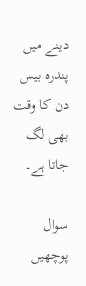دینے میں پندرہ بیس دن کا وقت بھی لگ جاتا ہے۔

سوال پوچھیں